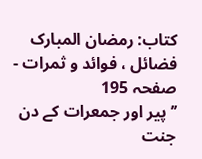کتاب: رمضان المبارک فضائل ، فوائد و ثمرات - صفحہ 195
’’پیر اور جمعرات کے دن جنت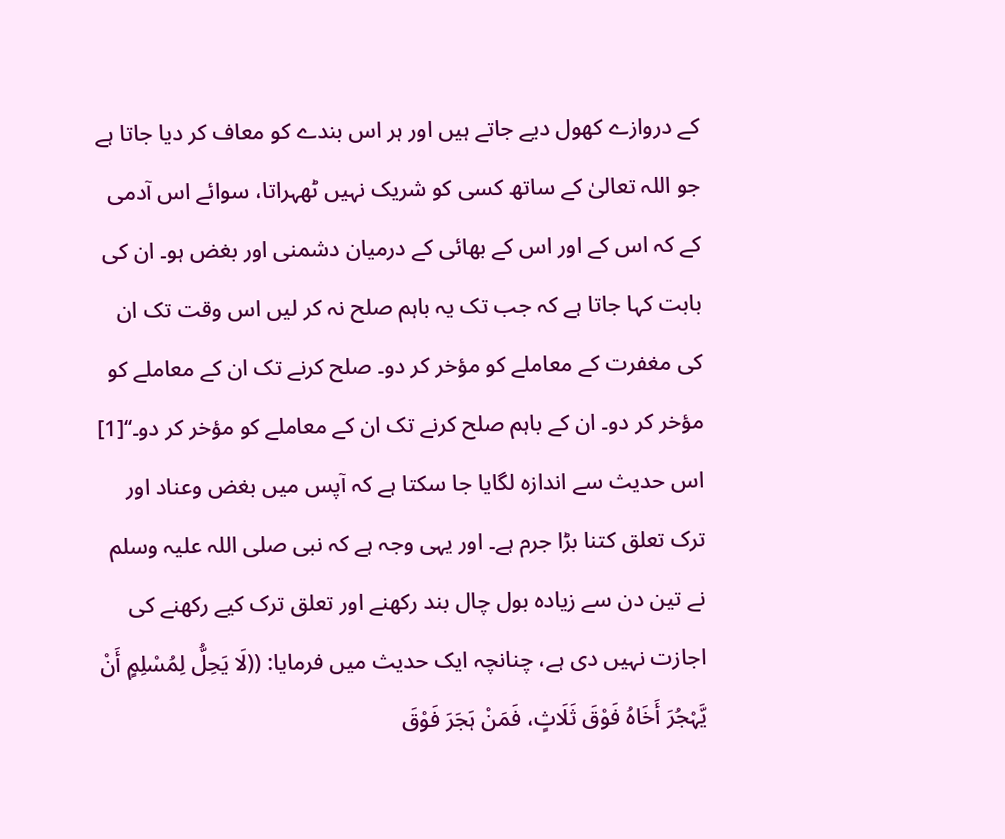کے دروازے کھول دیے جاتے ہیں اور ہر اس بندے کو معاف کر دیا جاتا ہے جو اللہ تعالیٰ کے ساتھ کسی کو شریک نہیں ٹھہراتا، سوائے اس آدمی کے کہ اس کے اور اس کے بھائی کے درمیان دشمنی اور بغض ہو۔ ان کی بابت کہا جاتا ہے کہ جب تک یہ باہم صلح نہ کر لیں اس وقت تک ان کی مغفرت کے معاملے کو مؤخر کر دو۔ صلح کرنے تک ان کے معاملے کو مؤخر کر دو۔ ان کے باہم صلح کرنے تک ان کے معاملے کو مؤخر کر دو۔‘‘[1] اس حدیث سے اندازہ لگایا جا سکتا ہے کہ آپس میں بغض وعناد اور ترک تعلق کتنا بڑا جرم ہے۔ اور یہی وجہ ہے کہ نبی صلی اللہ علیہ وسلم نے تین دن سے زیادہ بول چال بند رکھنے اور تعلق ترک کیے رکھنے کی اجازت نہیں دی ہے، چنانچہ ایک حدیث میں فرمایا: ((لَا یَحِلُّ لِمُسْلِمٍ أَنْ یَّہْجُرَ أَخَاہُ فَوْقَ ثَلَاثٍ، فَمَنْ ہَجَرَ فَوْقَ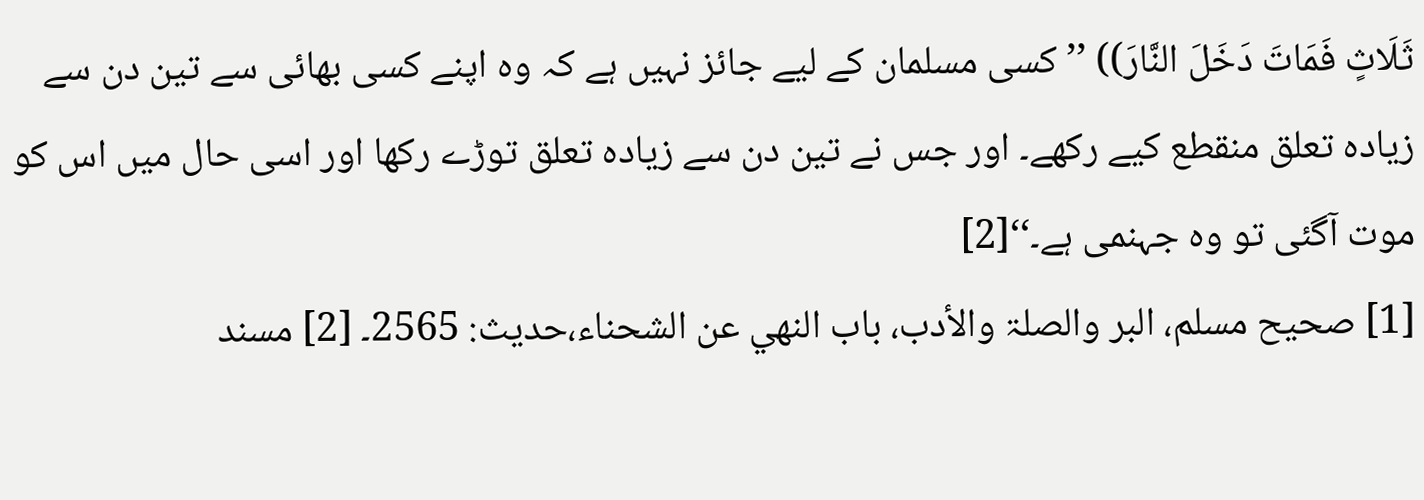ثَلَاثٍ فَمَاتَ دَخَلَ النَّارَ)) ’’کسی مسلمان کے لیے جائز نہیں ہے کہ وہ اپنے کسی بھائی سے تین دن سے زیادہ تعلق منقطع کیے رکھے۔ اور جس نے تین دن سے زیادہ تعلق توڑے رکھا اور اسی حال میں اس کو موت آگئی تو وہ جہنمی ہے۔‘‘[2]
[1] صحیح مسلم، البر والصلۃ والأدب، باب النھي عن الشحناء،حدیث: 2565۔ [2] مسند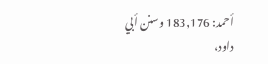أحمد: 183,176 وسنن أبي داود،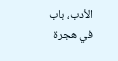الأدب، باب في ھجرۃ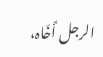الرجل أَخَاہ،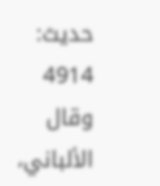حدیث: 4914 وقال الألباني،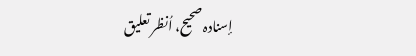إسنادہ صحیح، اُنظر تعلیق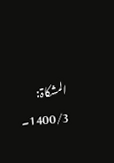المشکاۃ: 1400/3۔